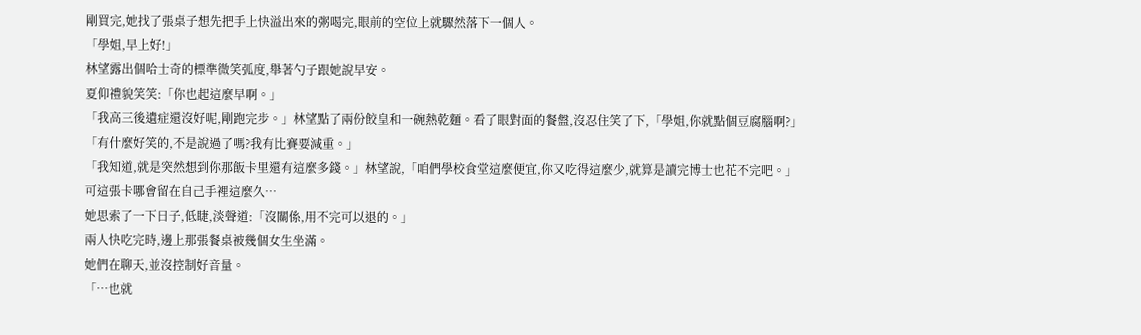剛買完,她找了張桌子想先把手上快溢出來的粥喝完,眼前的空位上就驟然落下一個人。
「學姐,早上好!」
林望露出個哈士奇的標準微笑弧度,舉著勺子跟她說早安。
夏仰禮貌笑笑:「你也起這麼早啊。」
「我高三後遺症還沒好呢,剛跑完步。」林望點了兩份餃皇和一碗熱乾麵。看了眼對面的餐盤,沒忍住笑了下,「學姐,你就點個豆腐腦啊?」
「有什麼好笑的,不是說過了嗎?我有比賽要減重。」
「我知道,就是突然想到你那飯卡里還有這麼多錢。」林望說,「咱們學校食堂這麼便宜,你又吃得這麼少,就算是讀完博士也花不完吧。」
可這張卡哪會留在自己手裡這麼久…
她思索了一下日子,低睫,淡聲道:「沒關係,用不完可以退的。」
兩人快吃完時,邊上那張餐桌被幾個女生坐滿。
她們在聊天,並沒控制好音量。
「…也就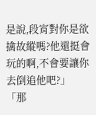是說,段宵對你是欲擒故縱嗎?他還挺會玩的啊,不會要讓你去倒追他吧?」
「那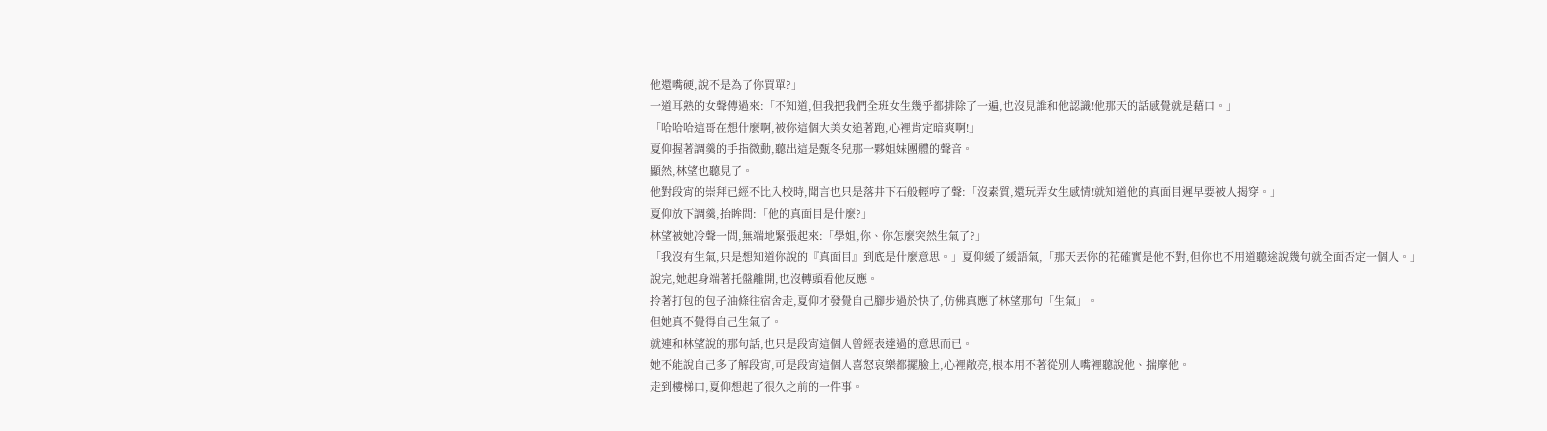他還嘴硬,說不是為了你買單?」
一道耳熟的女聲傳過來:「不知道,但我把我們全班女生幾乎都排除了一遍,也沒見誰和他認識!他那天的話感覺就是藉口。」
「哈哈哈這哥在想什麼啊,被你這個大美女追著跑,心裡肯定暗爽啊!」
夏仰握著調羹的手指微動,聽出這是甄冬兒那一夥姐妹團體的聲音。
顯然,林望也聽見了。
他對段宵的崇拜已經不比入校時,聞言也只是落井下石般輕哼了聲:「沒素質,還玩弄女生感情!就知道他的真面目遲早要被人揭穿。」
夏仰放下調羹,抬眸問:「他的真面目是什麼?」
林望被她冷聲一問,無端地緊張起來:「學姐,你、你怎麼突然生氣了?」
「我沒有生氣,只是想知道你說的『真面目』到底是什麼意思。」夏仰緩了緩語氣,「那天丟你的花確實是他不對,但你也不用道聽途說幾句就全面否定一個人。」
說完,她起身端著托盤離開,也沒轉頭看他反應。
拎著打包的包子油條往宿舍走,夏仰才發覺自己腳步過於快了,仿佛真應了林望那句「生氣」。
但她真不覺得自己生氣了。
就連和林望說的那句話,也只是段宵這個人曾經表達過的意思而已。
她不能說自己多了解段宵,可是段宵這個人喜怒哀樂都擺臉上,心裡敞亮,根本用不著從別人嘴裡聽說他、揣摩他。
走到樓梯口,夏仰想起了很久之前的一件事。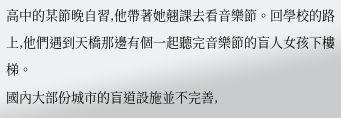高中的某節晚自習,他帶著她翹課去看音樂節。回學校的路上,他們遇到天橋那邊有個一起聽完音樂節的盲人女孩下樓梯。
國內大部份城市的盲道設施並不完善,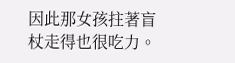因此那女孩拄著盲杖走得也很吃力。